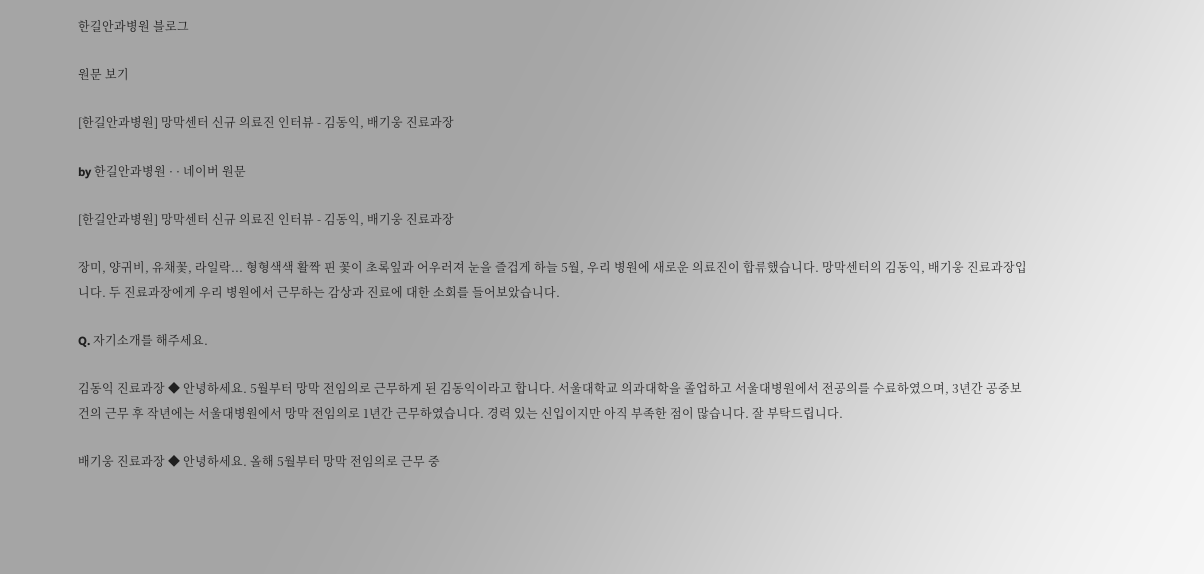한길안과병원 블로그

원문 보기

[한길안과병원] 망막센터 신규 의료진 인터뷰 - 김동익, 배기웅 진료과장

by 한길안과병원 · · 네이버 원문

[한길안과병원] 망막센터 신규 의료진 인터뷰 - 김동익, 배기웅 진료과장

장미, 양귀비, 유채꽃, 라일락... 형형색색 활짝 핀 꽃이 초록잎과 어우러져 눈을 즐겁게 하늘 5월, 우리 병원에 새로운 의료진이 합류했습니다. 망막센터의 김동익, 배기웅 진료과장입니다. 두 진료과장에게 우리 병원에서 근무하는 감상과 진료에 대한 소회를 들어보았습니다.

Q. 자기소개를 해주세요.

김동익 진료과장 ◆ 안녕하세요. 5월부터 망막 전임의로 근무하게 된 김동익이라고 합니다. 서울대학교 의과대학을 졸업하고 서울대병원에서 전공의를 수료하였으며, 3년간 공중보건의 근무 후 작년에는 서울대병원에서 망막 전임의로 1년간 근무하였습니다. 경력 있는 신입이지만 아직 부족한 점이 많습니다. 잘 부탁드립니다.

배기웅 진료과장 ◆ 안녕하세요. 올해 5월부터 망막 전임의로 근무 중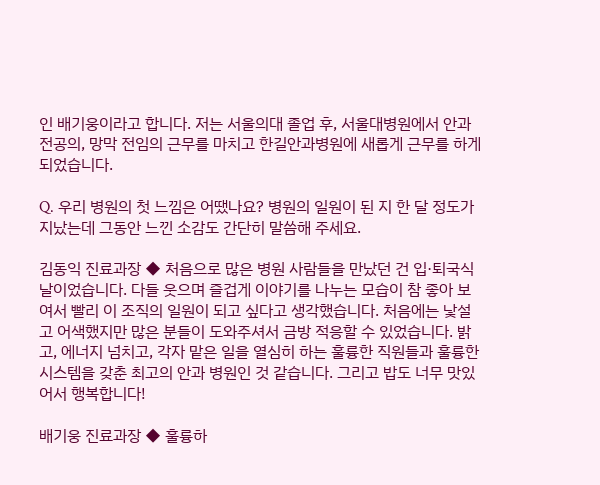인 배기웅이라고 합니다. 저는 서울의대 졸업 후, 서울대병원에서 안과 전공의, 망막 전임의 근무를 마치고 한길안과병원에 새롭게 근무를 하게 되었습니다.

Q. 우리 병원의 첫 느낌은 어땠나요? 병원의 일원이 된 지 한 달 정도가 지났는데 그동안 느낀 소감도 간단히 말씀해 주세요.

김동익 진료과장 ◆ 처음으로 많은 병원 사람들을 만났던 건 입·퇴국식 날이었습니다. 다들 웃으며 즐겁게 이야기를 나누는 모습이 참 좋아 보여서 빨리 이 조직의 일원이 되고 싶다고 생각했습니다. 처음에는 낯설고 어색했지만 많은 분들이 도와주셔서 금방 적응할 수 있었습니다. 밝고, 에너지 넘치고, 각자 맡은 일을 열심히 하는 훌륭한 직원들과 훌륭한 시스템을 갖춘 최고의 안과 병원인 것 같습니다. 그리고 밥도 너무 맛있어서 행복합니다!

배기웅 진료과장 ◆ 훌륭하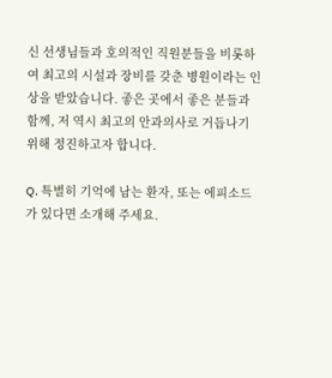신 선생님들과 호의적인 직원분들을 비롯하여 최고의 시설과 장비를 갖춘 병원이라는 인상을 받았습니다. 좋은 곳에서 좋은 분들과 함께, 저 역시 최고의 안과의사로 거듭나기 위해 정진하고자 합니다.

Q. 특별히 기억에 남는 환자, 또는 에피소드가 있다면 소개해 주세요.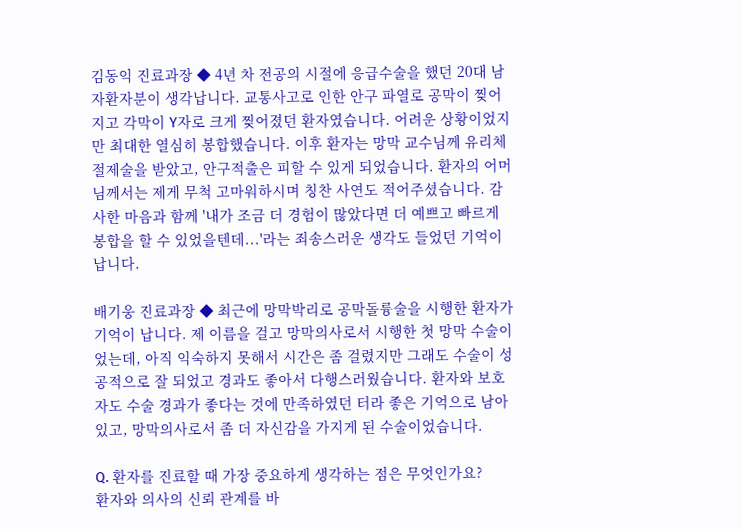김동익 진료과장 ◆ 4년 차 전공의 시절에 응급수술을 했던 20대 남자환자분이 생각납니다. 교통사고로 인한 안구 파열로 공막이 찢어지고 각막이 Y자로 크게 찢어졌던 환자였습니다. 어려운 상황이었지만 최대한 열심히 봉합했습니다. 이후 환자는 망막 교수님께 유리체 절제술을 받았고, 안구적출은 피할 수 있게 되었습니다. 환자의 어머님께서는 제게 무척 고마워하시며 칭찬 사연도 적어주셨습니다. 감사한 마음과 함께 '내가 조금 더 경험이 많았다면 더 예쁘고 빠르게 봉합을 할 수 있었을텐데...'라는 죄송스러운 생각도 들었던 기억이 납니다.

배기웅 진료과장 ◆ 최근에 망막박리로 공막돌륭술을 시행한 환자가 기억이 납니다. 제 이름을 걸고 망막의사로서 시행한 첫 망막 수술이었는데, 아직 익숙하지 못해서 시간은 좀 걸렸지만 그래도 수술이 성공적으로 잘 되었고 경과도 좋아서 다행스러웠습니다. 환자와 보호자도 수술 경과가 좋다는 것에 만족하였던 터라 좋은 기억으로 남아 있고, 망막의사로서 좀 더 자신감을 가지게 된 수술이었습니다.

Q. 환자를 진료할 때 가장 중요하게 생각하는 점은 무엇인가요?
환자와 의사의 신뢰 관계를 바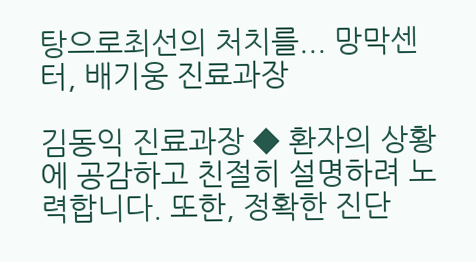탕으로최선의 처치를... 망막센터, 배기웅 진료과장

김동익 진료과장 ◆ 환자의 상황에 공감하고 친절히 설명하려 노력합니다. 또한, 정확한 진단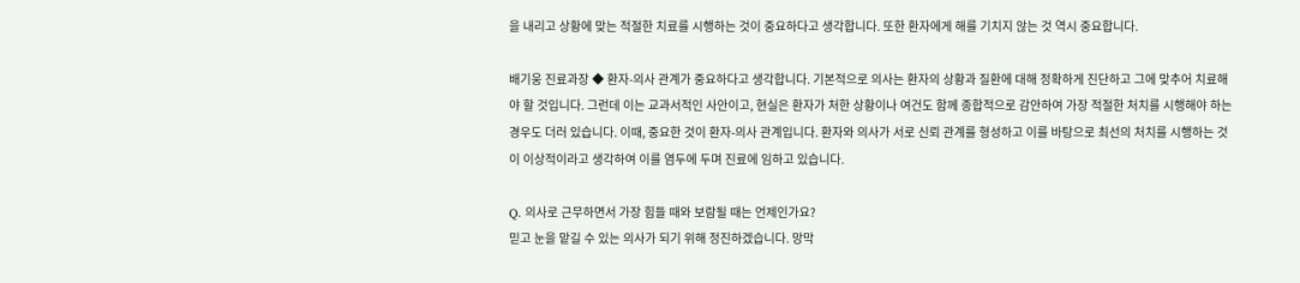을 내리고 상황에 맞는 적절한 치료를 시행하는 것이 중요하다고 생각합니다. 또한 환자에게 해를 기치지 않는 것 역시 중요합니다.

배기웅 진료과장 ◆ 환자-의사 관계가 중요하다고 생각합니다. 기본적으로 의사는 환자의 상황과 질환에 대해 정확하게 진단하고 그에 맞추어 치료해야 할 것입니다. 그런데 이는 교과서적인 사안이고, 현실은 환자가 처한 상황이나 여건도 함께 종합적으로 감안하여 가장 적절한 처치를 시행해야 하는 경우도 더러 있습니다. 이때, 중요한 것이 환자-의사 관계입니다. 환자와 의사가 서로 신뢰 관계를 형성하고 이를 바탕으로 최선의 처치를 시행하는 것이 이상적이라고 생각하여 이를 염두에 두며 진료에 임하고 있습니다.

Q. 의사로 근무하면서 가장 힘들 때와 보람될 때는 언제인가요?
믿고 눈을 맡길 수 있는 의사가 되기 위해 정진하겠습니다. 망막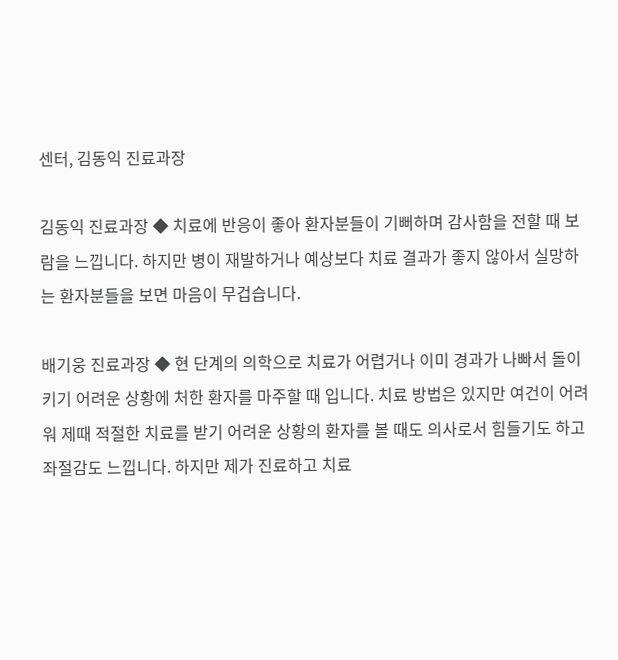센터, 김동익 진료과장

김동익 진료과장 ◆ 치료에 반응이 좋아 환자분들이 기뻐하며 감사함을 전할 때 보람을 느낍니다. 하지만 병이 재발하거나 예상보다 치료 결과가 좋지 않아서 실망하는 환자분들을 보면 마음이 무겁습니다.

배기웅 진료과장 ◆ 현 단계의 의학으로 치료가 어렵거나 이미 경과가 나빠서 돌이키기 어려운 상황에 처한 환자를 마주할 때 입니다. 치료 방법은 있지만 여건이 어려워 제때 적절한 치료를 받기 어려운 상황의 환자를 볼 때도 의사로서 힘들기도 하고 좌절감도 느낍니다. 하지만 제가 진료하고 치료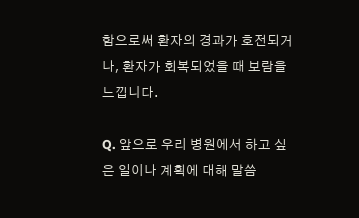함으로써 환자의 경과가 호전되거나, 환자가 회복되었을 때 보람을 느낍니다.

Q. 앞으로 우리 병원에서 하고 싶은 일이나 계획에 대해 말씀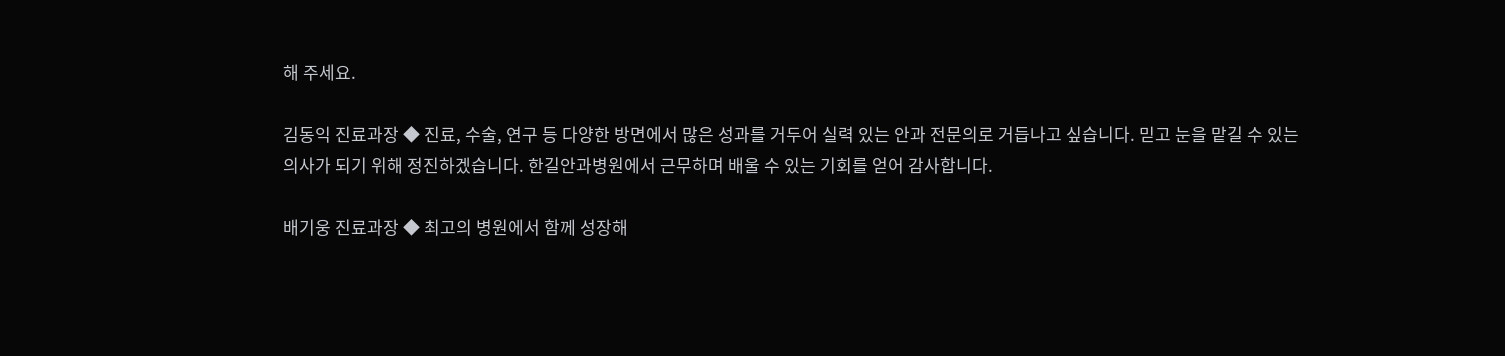해 주세요.

김동익 진료과장 ◆ 진료, 수술, 연구 등 다양한 방면에서 많은 성과를 거두어 실력 있는 안과 전문의로 거듭나고 싶습니다. 믿고 눈을 맡길 수 있는 의사가 되기 위해 정진하겠습니다. 한길안과병원에서 근무하며 배울 수 있는 기회를 얻어 감사합니다.

배기웅 진료과장 ◆ 최고의 병원에서 함께 성장해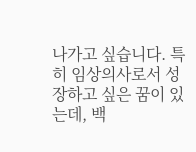나가고 싶습니다. 특히 임상의사로서 성장하고 싶은 꿈이 있는데, 백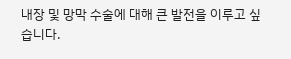내장 및 망막 수술에 대해 큰 발전을 이루고 싶습니다.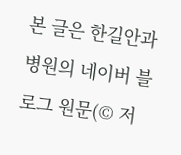본 글은 한길안과병원의 네이버 블로그 원문(© 저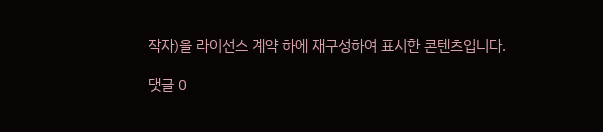작자)을 라이선스 계약 하에 재구성하여 표시한 콘텐츠입니다.

댓글 0